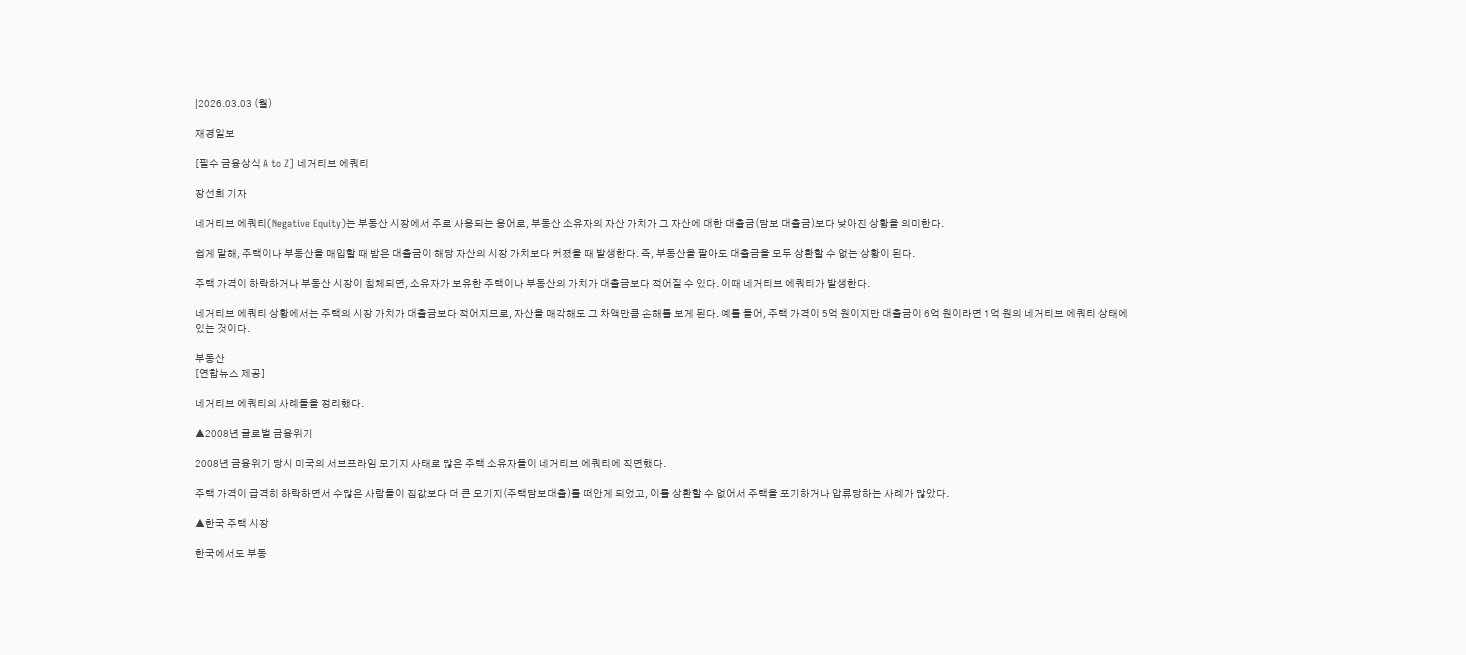|2026.03.03 (월)

재경일보

[필수 금융상식 A to Z] 네거티브 에쿼티

장선희 기자

네거티브 에쿼티(Negative Equity)는 부동산 시장에서 주로 사용되는 용어로, 부동산 소유자의 자산 가치가 그 자산에 대한 대출금(담보 대출금)보다 낮아진 상황을 의미한다.

쉽게 말해, 주택이나 부동산을 매입할 때 받은 대출금이 해당 자산의 시장 가치보다 커졌을 때 발생한다. 즉, 부동산을 팔아도 대출금을 모두 상환할 수 없는 상황이 된다.

주택 가격이 하락하거나 부동산 시장이 침체되면, 소유자가 보유한 주택이나 부동산의 가치가 대출금보다 적어질 수 있다. 이때 네거티브 에쿼티가 발생한다.

네거티브 에쿼티 상황에서는 주택의 시장 가치가 대출금보다 적어지므로, 자산을 매각해도 그 차액만큼 손해를 보게 된다. 예를 들어, 주택 가격이 5억 원이지만 대출금이 6억 원이라면 1억 원의 네거티브 에쿼티 상태에 있는 것이다.

부동산
[연합뉴스 제공]

네거티브 에쿼티의 사례들을 정리했다.

▲2008년 글로벌 금융위기

2008년 금융위기 당시 미국의 서브프라임 모기지 사태로 많은 주택 소유자들이 네거티브 에쿼티에 직면했다.

주택 가격이 급격히 하락하면서 수많은 사람들이 집값보다 더 큰 모기지(주택담보대출)를 떠안게 되었고, 이를 상환할 수 없어서 주택을 포기하거나 압류당하는 사례가 많았다.

▲한국 주택 시장

한국에서도 부동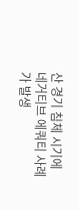산 경기 침체 시기에 네거티브 에쿼티 사례가 발생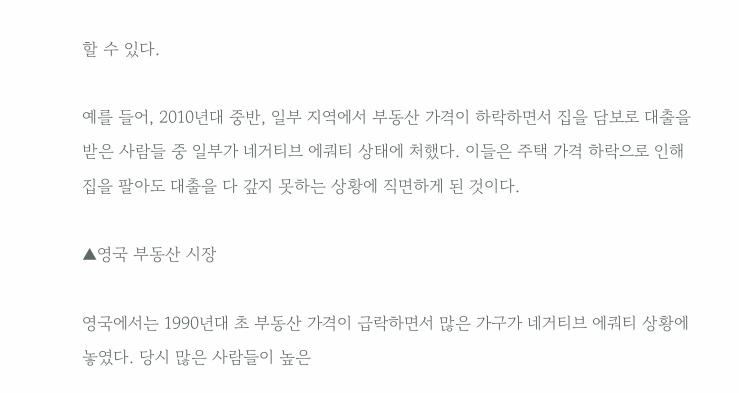할 수 있다.

예를 들어, 2010년대 중반, 일부 지역에서 부동산 가격이 하락하면서 집을 담보로 대출을 받은 사람들 중 일부가 네거티브 에쿼티 상태에 처했다. 이들은 주택 가격 하락으로 인해 집을 팔아도 대출을 다 갚지 못하는 상황에 직면하게 된 것이다.

▲영국 부동산 시장

영국에서는 1990년대 초 부동산 가격이 급락하면서 많은 가구가 네거티브 에쿼티 상황에 놓였다. 당시 많은 사람들이 높은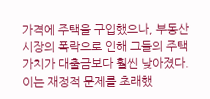가격에 주택을 구입했으나, 부동산 시장의 폭락으로 인해 그들의 주택 가치가 대출금보다 훨씬 낮아졌다. 이는 재정적 문제를 초래했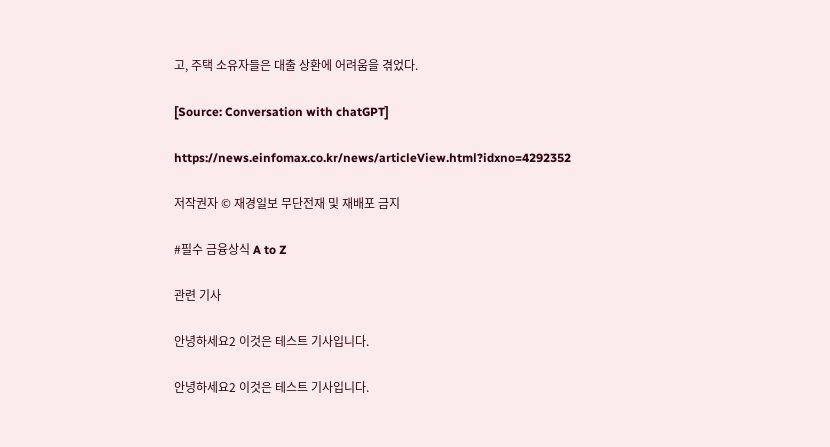고, 주택 소유자들은 대출 상환에 어려움을 겪었다.

[Source: Conversation with chatGPT]

https://news.einfomax.co.kr/news/articleView.html?idxno=4292352

저작권자 © 재경일보 무단전재 및 재배포 금지

#필수 금융상식 A to Z

관련 기사

안녕하세요2 이것은 테스트 기사입니다.

안녕하세요2 이것은 테스트 기사입니다.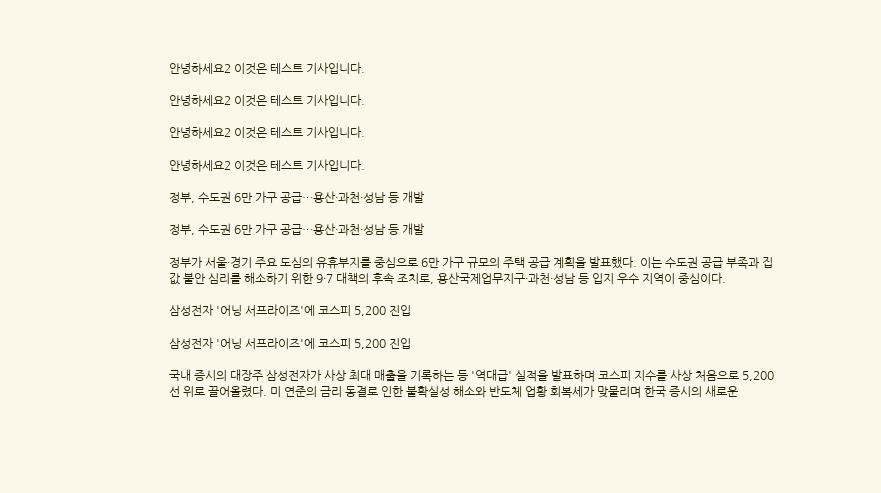안녕하세요2 이것은 테스트 기사입니다.

안녕하세요2 이것은 테스트 기사입니다.

안녕하세요2 이것은 테스트 기사입니다.

안녕하세요2 이것은 테스트 기사입니다.

정부, 수도권 6만 가구 공급…용산·과천·성남 등 개발

정부, 수도권 6만 가구 공급…용산·과천·성남 등 개발

정부가 서울·경기 주요 도심의 유휴부지를 중심으로 6만 가구 규모의 주택 공급 계획을 발표했다. 이는 수도권 공급 부족과 집값 불안 심리를 해소하기 위한 9·7 대책의 후속 조치로, 용산국제업무지구·과천·성남 등 입지 우수 지역이 중심이다.

삼성전자 '어닝 서프라이즈'에 코스피 5,200 진입

삼성전자 '어닝 서프라이즈'에 코스피 5,200 진입

국내 증시의 대장주 삼성전자가 사상 최대 매출을 기록하는 등 '역대급' 실적을 발표하며 코스피 지수를 사상 처음으로 5,200선 위로 끌어올렸다. 미 연준의 금리 동결로 인한 불확실성 해소와 반도체 업황 회복세가 맞물리며 한국 증시의 새로운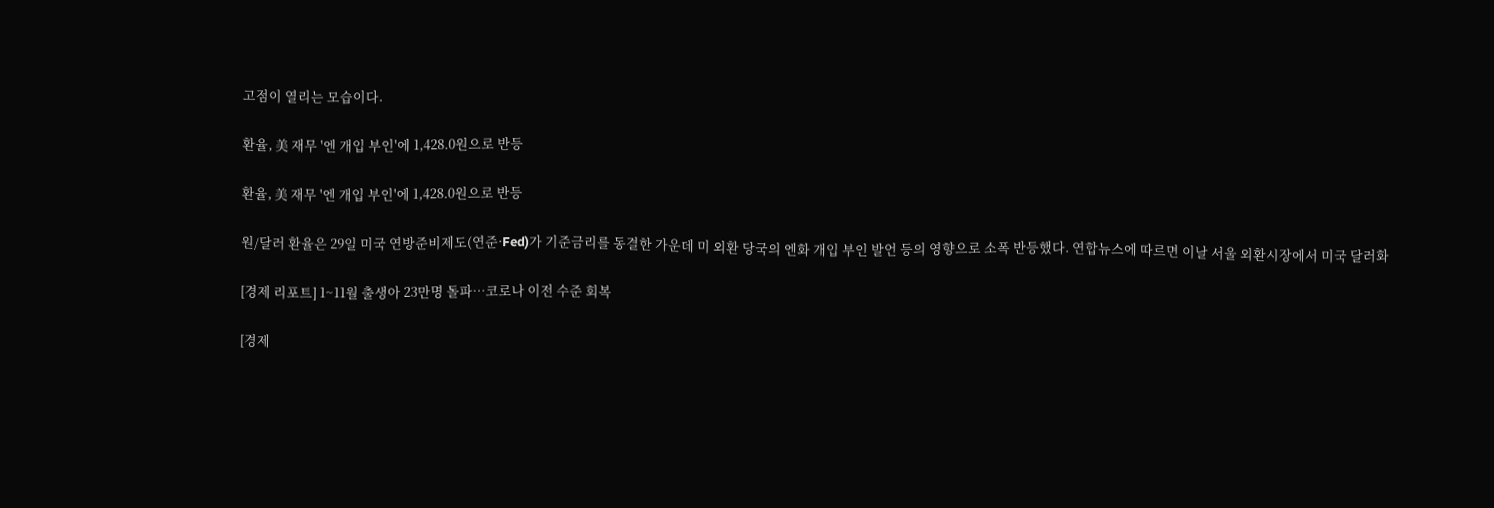고점이 열리는 모습이다.

환율, 美 재무 '엔 개입 부인'에 1,428.0원으로 반등

환율, 美 재무 '엔 개입 부인'에 1,428.0원으로 반등

원/달러 환율은 29일 미국 연방준비제도(연준·Fed)가 기준금리를 동결한 가운데 미 외환 당국의 엔화 개입 부인 발언 등의 영향으로 소폭 반등했다. 연합뉴스에 따르면 이날 서울 외환시장에서 미국 달러화

[경제 리포트] 1~11월 출생아 23만명 돌파…코로나 이전 수준 회복

[경제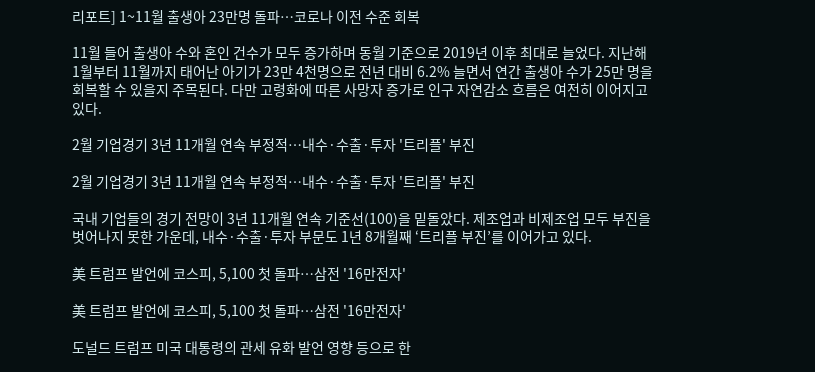리포트] 1~11월 출생아 23만명 돌파…코로나 이전 수준 회복

11월 들어 출생아 수와 혼인 건수가 모두 증가하며 동월 기준으로 2019년 이후 최대로 늘었다. 지난해 1월부터 11월까지 태어난 아기가 23만 4천명으로 전년 대비 6.2% 늘면서 연간 출생아 수가 25만 명을 회복할 수 있을지 주목된다. 다만 고령화에 따른 사망자 증가로 인구 자연감소 흐름은 여전히 이어지고 있다.

2월 기업경기 3년 11개월 연속 부정적…내수·수출·투자 '트리플' 부진

2월 기업경기 3년 11개월 연속 부정적…내수·수출·투자 '트리플' 부진

국내 기업들의 경기 전망이 3년 11개월 연속 기준선(100)을 밑돌았다. 제조업과 비제조업 모두 부진을 벗어나지 못한 가운데, 내수·수출·투자 부문도 1년 8개월째 ‘트리플 부진’를 이어가고 있다.

美 트럼프 발언에 코스피, 5,100 첫 돌파…삼전 '16만전자'

美 트럼프 발언에 코스피, 5,100 첫 돌파…삼전 '16만전자'

도널드 트럼프 미국 대통령의 관세 유화 발언 영향 등으로 한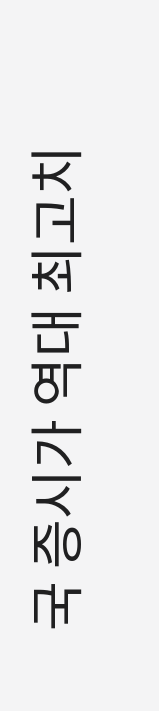국 증시가 역대 최고치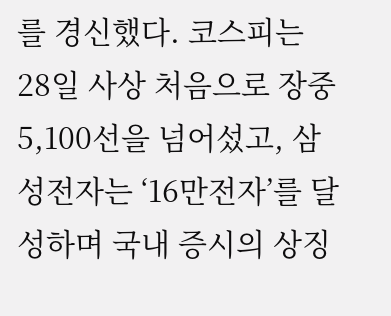를 경신했다. 코스피는 28일 사상 처음으로 장중 5,100선을 넘어섰고, 삼성전자는 ‘16만전자’를 달성하며 국내 증시의 상징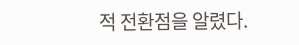적 전환점을 알렸다.